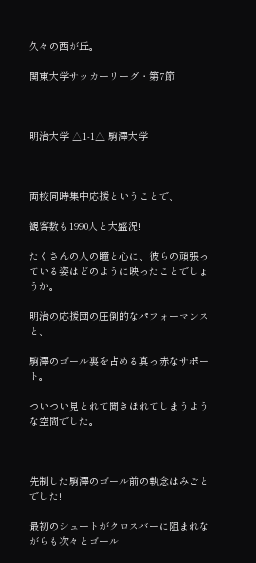久々の西が丘。

関東大学サッカーリーグ・第7節



明治大学 △1-1△ 駒澤大学



両校同時集中応援ということで、

観客数も1990人と大盛況!

たくさんの人の瞳と心に、彼らの頑張っている姿はどのように映ったことでしょうか。

明治の応援団の圧倒的なパフォーマンスと、

駒澤のゴール裏を占める真っ赤なサポート。

ついつい見とれて聞きほれてしまうような空間でした。



先制した駒澤のゴール前の執念はみごとでした!

最初のシュートがクロスバーに阻まれながらも次々とゴール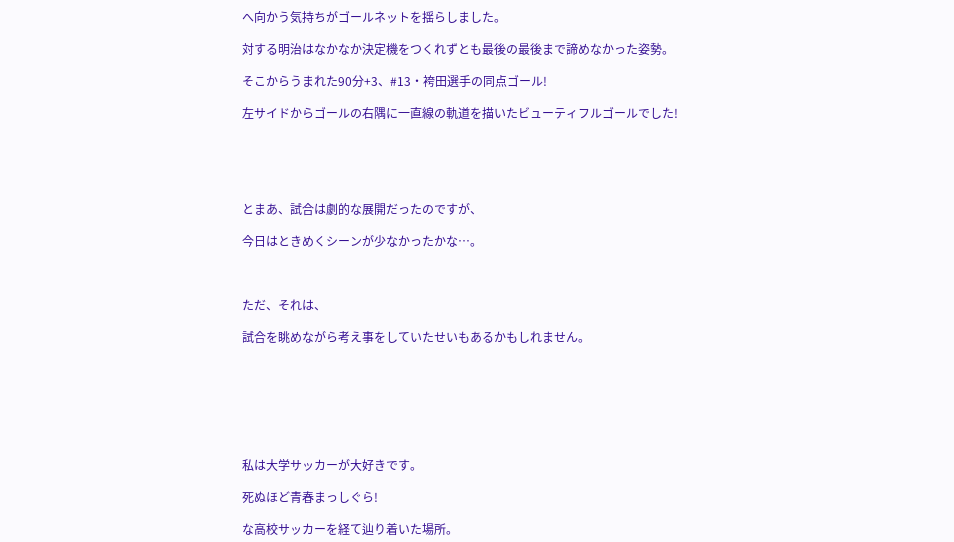へ向かう気持ちがゴールネットを揺らしました。

対する明治はなかなか決定機をつくれずとも最後の最後まで諦めなかった姿勢。

そこからうまれた90分+3、#13・袴田選手の同点ゴール!

左サイドからゴールの右隅に一直線の軌道を描いたビューティフルゴールでした!





とまあ、試合は劇的な展開だったのですが、

今日はときめくシーンが少なかったかな…。



ただ、それは、

試合を眺めながら考え事をしていたせいもあるかもしれません。







私は大学サッカーが大好きです。

死ぬほど青春まっしぐら!

な高校サッカーを経て辿り着いた場所。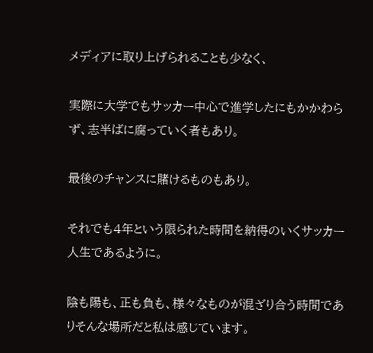メディアに取り上げられることも少なく、

実際に大学でもサッカー中心で進学したにもかかわらず、志半ばに腐っていく者もあり。

最後のチャンスに賭けるものもあり。

それでも4年という限られた時間を納得のいくサッカー人生であるように。

陰も陽も、正も負も、様々なものが混ざり合う時間でありそんな場所だと私は感じています。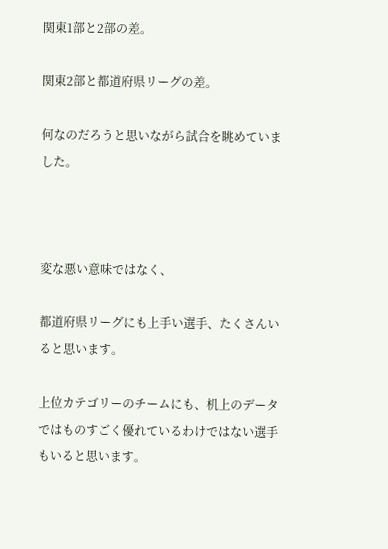関東1部と2部の差。

関東2部と都道府県リーグの差。

何なのだろうと思いながら試合を眺めていました。



変な悪い意味ではなく、

都道府県リーグにも上手い選手、たくさんいると思います。

上位カテゴリーのチームにも、机上のデータではものすごく優れているわけではない選手もいると思います。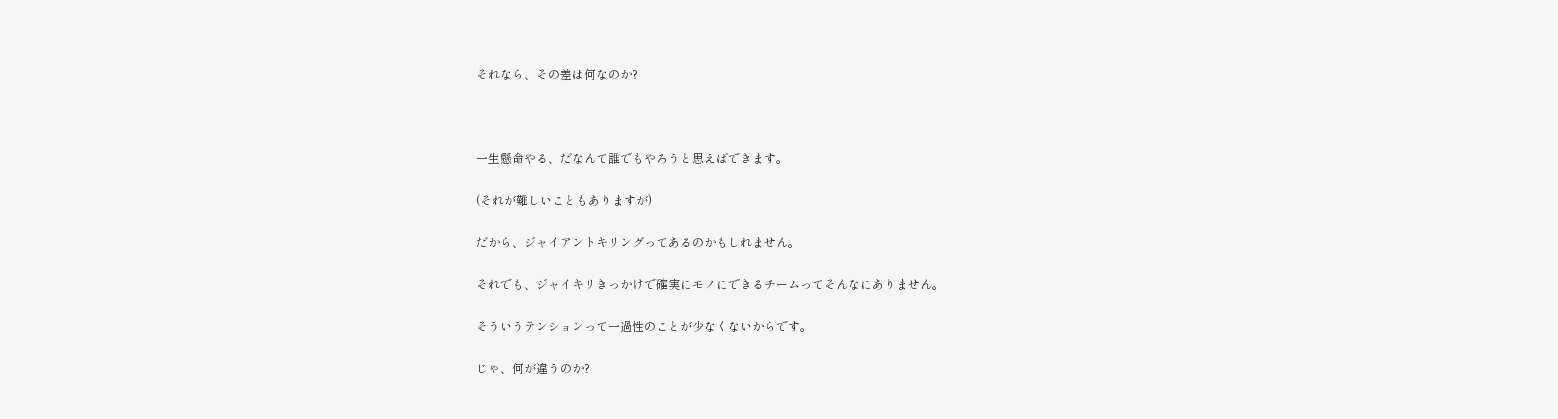それなら、その差は何なのか?



一生懸命やる、だなんて誰でもやろうと思えばできます。

(それが難しいこともありますが)

だから、ジャイアントキリングってあるのかもしれません。

それでも、ジャイキリきっかけで確実にモノにできるチームってそんなにありません。

そういうテンションって一過性のことが少なくないからです。

じゃ、何が違うのか?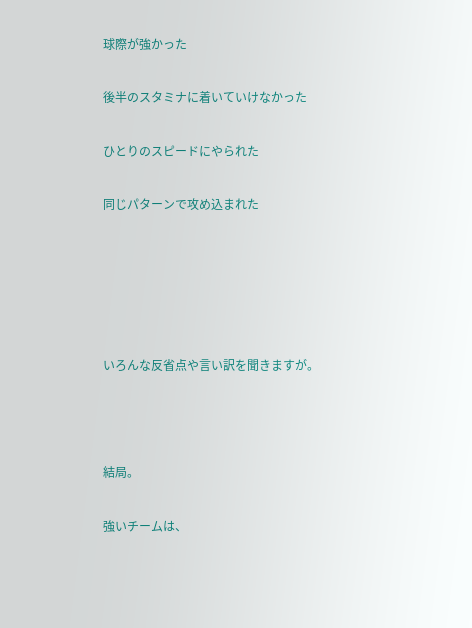球際が強かった

後半のスタミナに着いていけなかった

ひとりのスピードにやられた

同じパターンで攻め込まれた





いろんな反省点や言い訳を聞きますが。



結局。

強いチームは、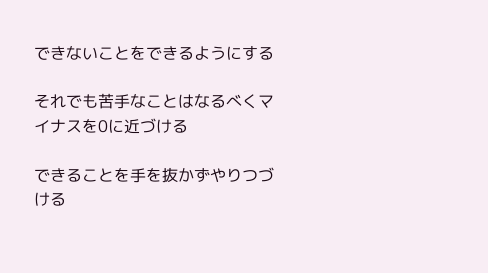できないことをできるようにする

それでも苦手なことはなるべくマイナスを0に近づける

できることを手を抜かずやりつづける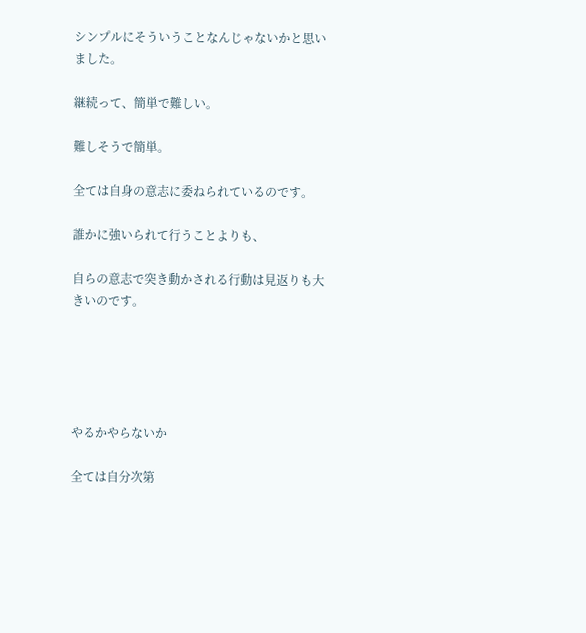シンプルにそういうことなんじゃないかと思いました。

継続って、簡単で難しい。

難しそうで簡単。

全ては自身の意志に委ねられているのです。

誰かに強いられて行うことよりも、

自らの意志で突き動かされる行動は見返りも大きいのです。





やるかやらないか

全ては自分次第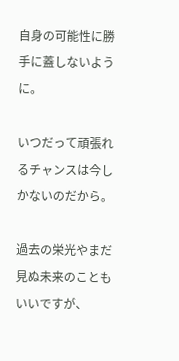自身の可能性に勝手に蓋しないように。

いつだって頑張れるチャンスは今しかないのだから。

過去の栄光やまだ見ぬ未来のこともいいですが、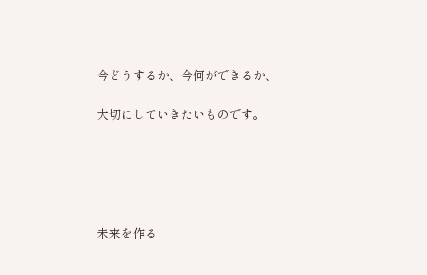今どうするか、今何ができるか、

大切にしていきたいものです。





未来を作る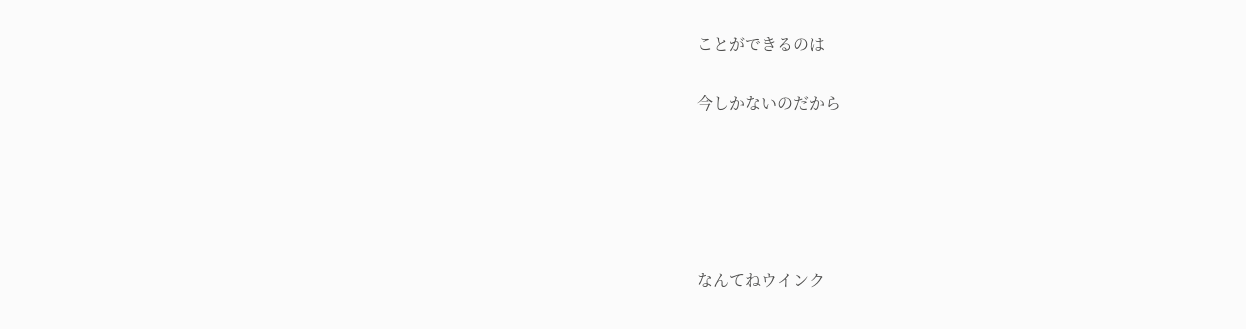ことができるのは

今しかないのだから





なんてねウインク